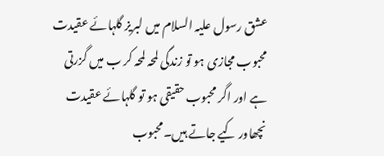عشق رسول علیہ السلام میں لبریز گلہائے عقیدت
محبوب مجازی ہو تو زندگی لمحہ لمحہ کر ب میں گزرتی ہے اور اگر محبوب حقیقی ہو تو گلہائے عقیدت نچھاور کیے جاتے ہیں۔محبوب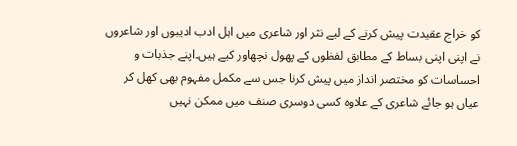کو خراج عقیدت پیش کرنے کے لیے نثر اور شاعری میں اہل ادب ادیبوں اور شاعروں نے اپنی اپنی بساط کے مطابق لفظوں کے پھول نچھاور کیے ہیں۔اپنے جذبات و احساسات کو مختصر انداز میں پیش کرنا جس سے مکمل مفہوم بھی کھل کر عیاں ہو جائے شاعری کے علاوہ کسی دوسری صنف میں ممکن نہیں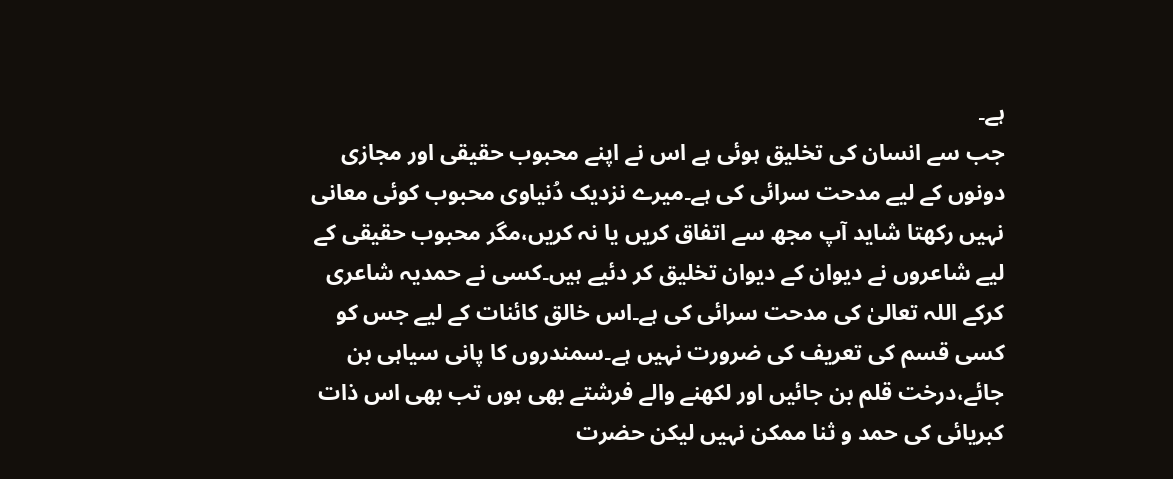ہے۔
جب سے انسان کی تخلیق ہوئی ہے اس نے اپنے محبوب حقیقی اور مجازی دونوں کے لیے مدحت سرائی کی ہے۔میرے نزدیک دُنیاوی محبوب کوئی معانی نہیں رکھتا شاید آپ مجھ سے اتفاق کریں یا نہ کریں،مگر محبوب حقیقی کے لیے شاعروں نے دیوان کے دیوان تخلیق کر دئیے ہیں۔کسی نے حمدیہ شاعری کرکے اللہ تعالیٰ کی مدحت سرائی کی ہے۔اس خالق کائنات کے لیے جس کو کسی قسم کی تعریف کی ضرورت نہیں ہے۔سمندروں کا پانی سیاہی بن جائے،درخت قلم بن جائیں اور لکھنے والے فرشتے بھی ہوں تب بھی اس ذات کبریائی کی حمد و ثنا ممکن نہیں لیکن حضرت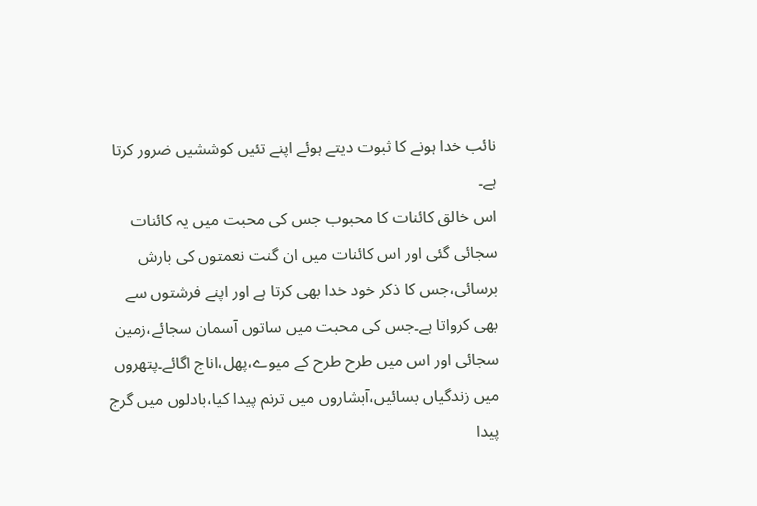نائب خدا ہونے کا ثبوت دیتے ہوئے اپنے تئیں کوششیں ضرور کرتا ہے۔
اس خالق کائنات کا محبوب جس کی محبت میں یہ کائنات سجائی گئی اور اس کائنات میں ان گنت نعمتوں کی بارش برسائی،جس کا ذکر خود خدا بھی کرتا ہے اور اپنے فرشتوں سے بھی کرواتا ہے۔جس کی محبت میں ساتوں آسمان سجائے،زمین سجائی اور اس میں طرح طرح کے میوے،پھل،اناج اگائے۔پتھروں میں زندگیاں بسائیں،آبشاروں میں ترنم پیدا کیا،بادلوں میں گرج پیدا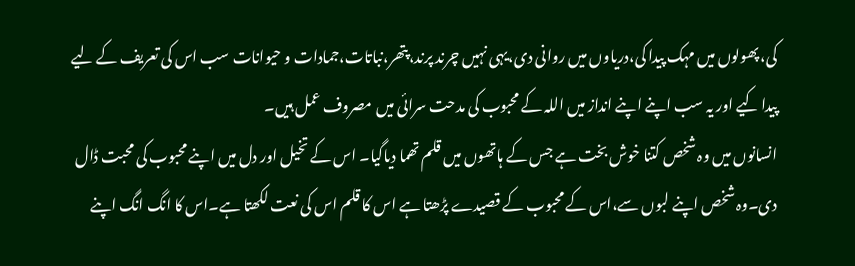کی،پھولوں میں مہک پیدا کی،دریاوں میں روانی دی،یہی نہیں چرند پرند،پتھر،نباتات،جمادات و حیوانات سب اس کی تعریف کے لیے پیدا کیے اور یہ سب اپنے اپنے انداز میں اللہ کے محبوب کی مدحت سرائی میں مصروف عمل ہیں۔
انسانوں میں وہ شخص کتنا خوش بخت ہے جس کے ہاتھوں میں قلم تھما دیاگیا۔ اس کے تخیل اور دل میں اپنے محبوب کی محبت ڈال دی۔وہ شخص اپنے لبوں سے،اس کے محبوب کے قصیدے پڑھتا ہے اس کا قلم اس کی نعت لکھتا ہے۔اس کا انگ انگ اپنے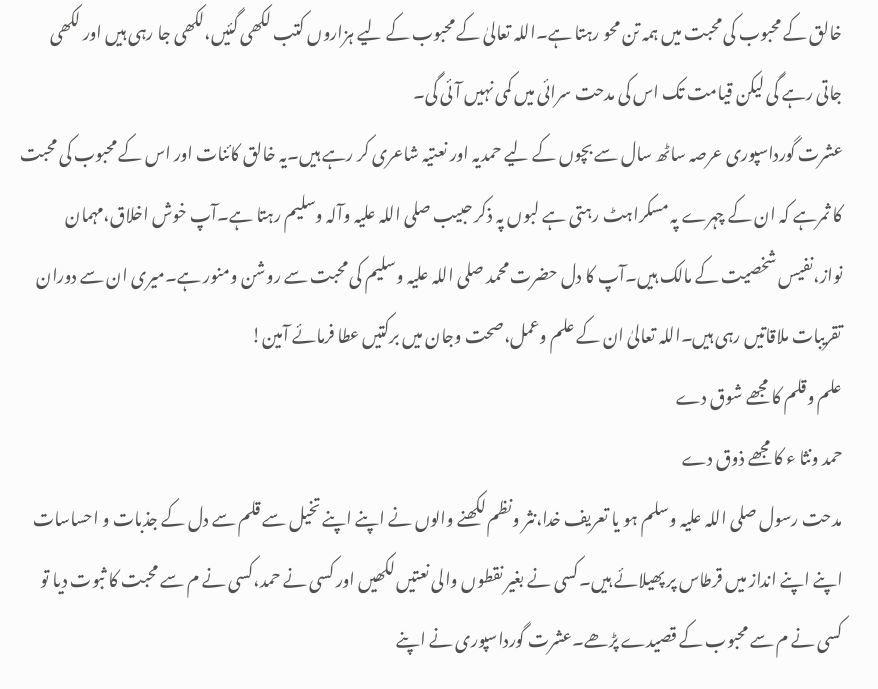خالق کے محبوب کی محبت میں ہمہ تن محو رہتا ہے۔اللہ تعالیٰ کے محبوب کے لیے ہزاروں کتب لکھی گئیں،لکھی جا رہی ہیں اور لکھی جاتی رہے گی لیکن قیامت تک اس کی مدحت سرائی میں کمی نہیں آئی گی۔
عشرت گورداسپوری عرصہ ساٹھ سال سے بچوں کے لیے حمدیہ اور نعتیہ شاعری کر رہے ہیں۔یہ خالق کائنات اور اس کے محبوب کی محبت کا ثمرہے کہ ان کے چہرے پہ مسکراہٹ رہتی ہے لبوں پہ ذکر حبیب صلی اللہ علیہ وآلہ وسلیم رہتا ہے۔آپ خوش اخلاق،مہمان نواز،نفیس شخصیت کے مالک ہیں۔آپ کا دل حضرت محمد صلی اللہ علیہ وسلیم کی محبت سے روشن ومنور ہے۔میری ان سے دوران تقریبات ملاقاتیں رہی ہیں۔اللہ تعالیٰ ان کے علم وعمل،صحت وجان میں برکتیں عطا فرمائے آمین!
علم وقلم کا مجھے شوق دے
حمد ونثا ء کا مجھے ذوق دے
مدحت رسول صلی اللہ علیہ وسلم ہو یا تعریف خدا،نثر ونظم لکھنے والوں نے اپنے اپنے تخیل سے قلم سے دل کے جذبات و احساسات اپنے اپنے انداز میں قرطاس پر پھیلائے ہیں۔کسی نے بغیر نقطوں والی نعتیں لکھیں اور کسی نے حمد،کسی نے م سے محبت کا ثبوت دیا تو کسی نے م سے محبوب کے قصیدے پڑھے۔عشرت گورداسپوری نے اپنے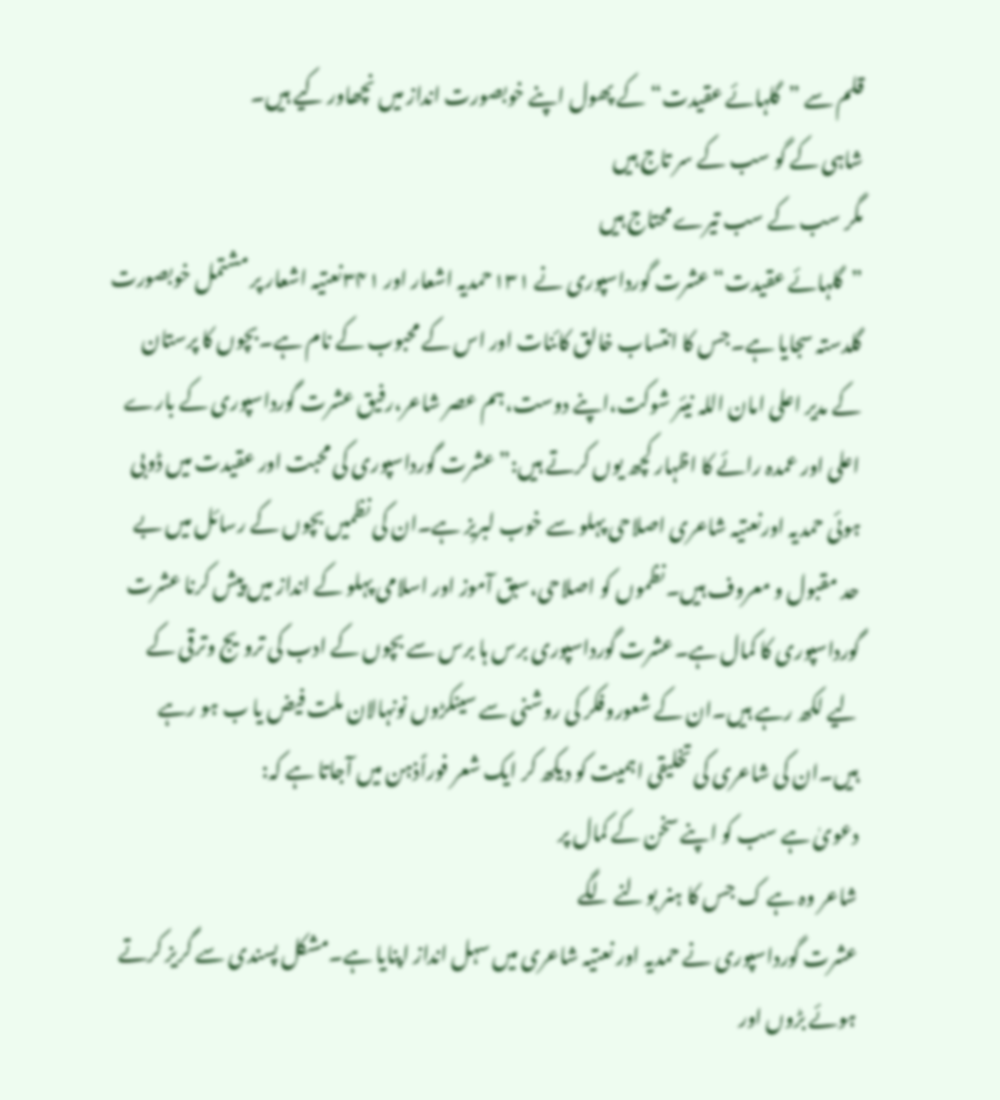قلم سے ”گلہائے عقیدت“کے پھول اپنے خوبصورت انداز میں نچھاور کیے ہیں۔
شاہی کے گو سب کے سر تاج ہیں
مگر سب کے سب تیرے محتاج ہیں
”گلہائے عقیدت“ عشرت گورداسپوری نے ۱۳۱حمدیہ اشعار اور ۳۴۱نعتیہ اشعار پر مشتمل خوبصورت گلدستہ سجایا ہے۔جس کا انتساب خالق کائنات اور اس کے محبوب کے نام ہے۔بچوں کا پرستان کے مدیر اعلی امان اللہ نیئر شوکت،اپنے دوست،ہم عصر شاعر،رفیق عشرت گورداسپوری کے بارے اعلی اور عمدہ رائے کا اظہار کچھ یوں کرتے ہیں:”عشرت گورداسپوری کی محبت اور عقیدت میں ڈوبی ہوئی حمدیہ اورنعتیہ شاعری اصلاحی پہلو سے خوب لبریز ہے۔ان کی نظمیں بچوں کے رسائل میں بے حد مقبول و معروف ہیں۔نظموں کو اصلاحی،سبق آموز اور اسلامی پہلو کے انداز میں پیش کرنا عشرت گورداسپوری کا کمال ہے۔عشرت گورداسپوری برس ہا برس سے بچوں کے ادب کی ترویج وترقی کے لیے لکھ رہے ہیں۔ان کے شعوروفکر کی روشنی سے سینکڑوں نونہالان ملت فیض یا ب ہو رہے ہیں۔ان کی شاعری کی تخلیقی اہمیت کو دیکھ کر ایک شعر فوراًذہن میں آجاتا ہے کہ:
دعویٰ ہے سب کو اپنے سخن کے کمال پر
شاعر وہ ہے ک جس کا ہنر بولنے لگے
عشرت گورداسپوری نے حمدیہ اور نعتیہ شاعری میں سہل انداز اپنایا ہے۔مشکل پسندی سے گریز کرتے ہوئے بڑوں اور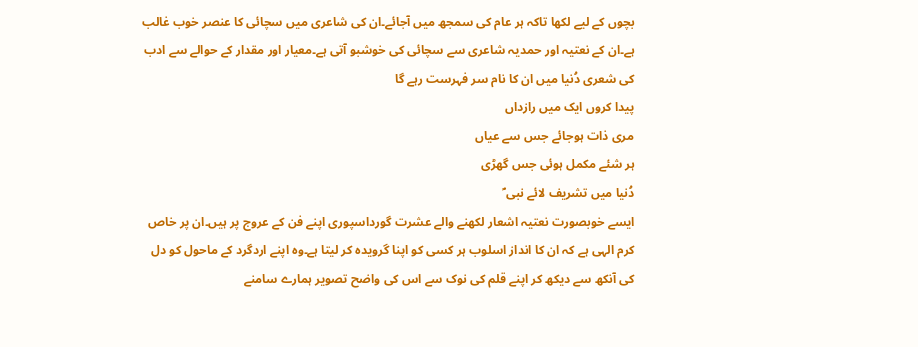بچوں کے لیے لکھا تاکہ ہر عام کی سمجھ میں آجائے۔ان کی شاعری میں سچائی کا عنصر خوب غالب ہے۔ان کے نعتیہ اور حمدیہ شاعری سے سچائی کی خوشبو آتی ہے۔معیار اور مقدار کے حوالے سے ادب کی شعری دُنیا میں ان کا نام سر فہرست رہے گا
پیدا کروں ایک میں رازداں
مری ذات ہوجائے جس سے عیاں
ہر شئے مکمل ہوئی جس گھڑی
دُنیا میں تشریف لائے نبی ؐ
ایسے خوبصورت نعتیہ اشعار لکھنے والے عشرت گورداسپوری اپنے فن کے عروج پر ہیں۔ان پر خاص کرم الہی ہے کہ ان کا انداز اسلوب ہر کسی کو اپنا گرویدہ کر لیتا ہے۔وہ اپنے اردگرد کے ماحول کو دل کی آنکھ سے دیکھ کر اپنے قلم کی نوک سے اس کی واضح تصویر ہمارے سامنے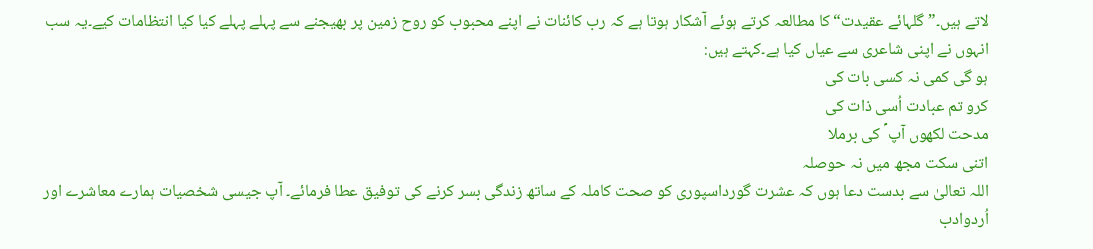لاتے ہیں۔”گلہائے عقیدت“کا مطالعہ کرتے ہوئے آشکار ہوتا ہے کہ رب کائنات نے اپنے محبوب کو روح زمین پر بھیجنے سے پہلے پہلے کیا کیا انتظامات کیے۔یہ سب انہوں نے اپنی شاعری سے عیاں کیا ہے۔کہتے ہیں:
ہو گی کمی نہ کسی بات کی
کرو تم عبادت اُسی ذات کی
مدحت لکھوں آپ ؐ کی برملا
اتنی سکت مجھ میں نہ حوصلہ
اللہ تعالیٰ سے بدست دعا ہوں کہ عشرت گورداسپوری کو صحت کاملہ کے ساتھ زندگی بسر کرنے کی توفیق عطا فرمائے۔ آپ جیسی شخصیات ہمارے معاشرے اور اُردوادب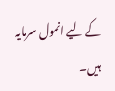کے لیے انمول سرمایہ ہیں۔